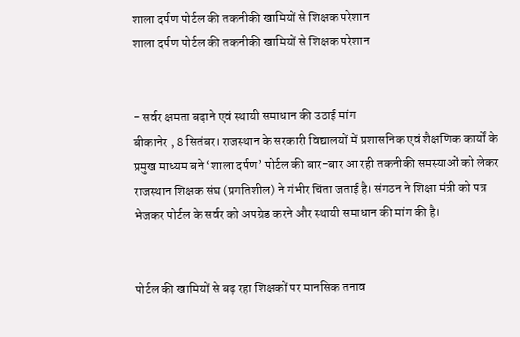शाला दर्पण पोर्टल की तकनीकी खामियों से शिक्षक परेशान
शाला दर्पण पोर्टल की तकनीकी खामियों से शिक्षक परेशान


- सर्वर क्षमता बढ़ाने एवं स्थायी समाधान की उठाई मांग
बीकानेर , 8 सितंबर। राजस्थान के सरकारी विद्यालयों में प्रशासनिक एवं शैक्षणिक कार्यों के प्रमुख माध्यम बने ‘शाला दर्पण’ पोर्टल की बार-बार आ रही तकनीकी समस्याओं को लेकर राजस्थान शिक्षक संघ (प्रगतिशील) ने गंभीर चिंता जताई है। संगठन ने शिक्षा मंत्री को पत्र भेजकर पोर्टल के सर्वर को अपग्रेड करने और स्थायी समाधान की मांग की है।


पोर्टल की खामियों से बढ़ रहा शिक्षकों पर मानसिक तनाव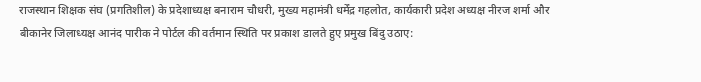राजस्थान शिक्षक संघ (प्रगतिशील) के प्रदेशाध्यक्ष बनाराम चौधरी, मुख्य महामंत्री धर्मेंद्र गहलोत, कार्यकारी प्रदेश अध्यक्ष नीरज शर्मा और बीकानेर जिलाध्यक्ष आनंद पारीक ने पोर्टल की वर्तमान स्थिति पर प्रकाश डालते हुए प्रमुख बिंदु उठाए: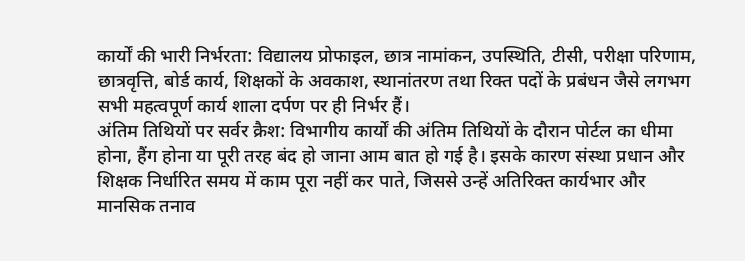कार्यों की भारी निर्भरता: विद्यालय प्रोफाइल, छात्र नामांकन, उपस्थिति, टीसी, परीक्षा परिणाम, छात्रवृत्ति, बोर्ड कार्य, शिक्षकों के अवकाश, स्थानांतरण तथा रिक्त पदों के प्रबंधन जैसे लगभग सभी महत्वपूर्ण कार्य शाला दर्पण पर ही निर्भर हैं।
अंतिम तिथियों पर सर्वर क्रैश: विभागीय कार्यों की अंतिम तिथियों के दौरान पोर्टल का धीमा होना, हैंग होना या पूरी तरह बंद हो जाना आम बात हो गई है। इसके कारण संस्था प्रधान और शिक्षक निर्धारित समय में काम पूरा नहीं कर पाते, जिससे उन्हें अतिरिक्त कार्यभार और मानसिक तनाव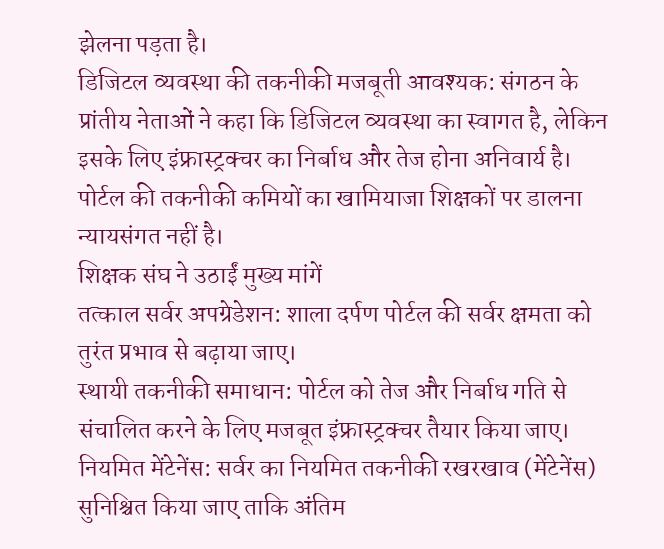झेलना पड़ता है।
डिजिटल व्यवस्था की तकनीकी मजबूती आवश्यक: संगठन के प्रांतीय नेताओं ने कहा कि डिजिटल व्यवस्था का स्वागत है, लेकिन इसके लिए इंफ्रास्ट्रक्चर का निर्बाध और तेज होना अनिवार्य है। पोर्टल की तकनीकी कमियों का खामियाजा शिक्षकों पर डालना न्यायसंगत नहीं है।
शिक्षक संघ ने उठाईं मुख्य मांगें
तत्काल सर्वर अपग्रेडेशन: शाला दर्पण पोर्टल की सर्वर क्षमता को तुरंत प्रभाव से बढ़ाया जाए।
स्थायी तकनीकी समाधान: पोर्टल को तेज और निर्बाध गति से संचालित करने के लिए मजबूत इंफ्रास्ट्रक्चर तैयार किया जाए।
नियमित मेंटेनेंस: सर्वर का नियमित तकनीकी रखरखाव (मेंटेनेंस) सुनिश्चित किया जाए ताकि अंतिम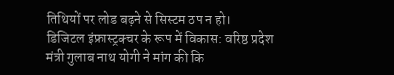तिथियों पर लोड बढ़ने से सिस्टम ठप न हो।
डिजिटल इंफ्रास्ट्रक्चर के रूप में विकास: वरिष्ठ प्रदेश मंत्री गुलाब नाथ योगी ने मांग की कि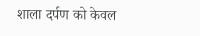शाला दर्पण को केवल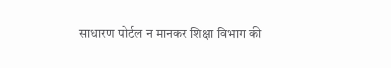साधारण पोर्टल न मानकर शिक्षा विभाग की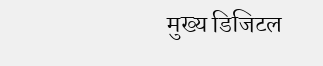मुख्य डिजिटल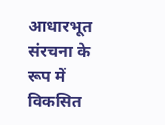आधारभूत संरचना के रूप में विकसित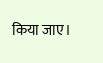किया जाए।